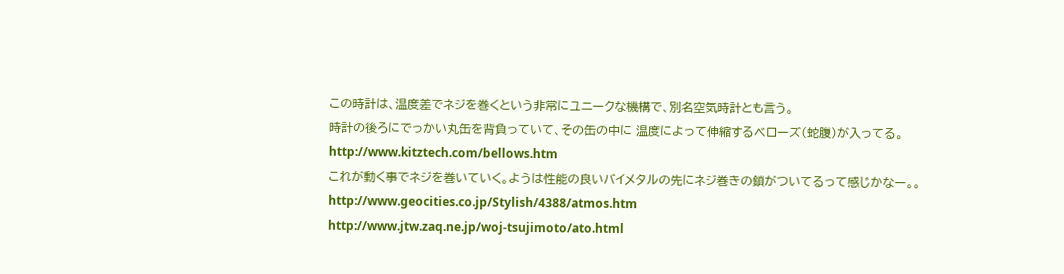この時計は、温度差でネジを巻くという非常にユニークな機構で、別名空気時計とも言う。
時計の後ろにでっかい丸缶を背負っていて、その缶の中に 温度によって伸縮するベローズ(蛇腹)が入ってる。 http://www.kitztech.com/bellows.htm
これが動く事でネジを巻いていく。ようは性能の良いバイメタルの先にネジ巻きの鎖がついてるって感じかなー。。
http://www.geocities.co.jp/Stylish/4388/atmos.htm
http://www.jtw.zaq.ne.jp/woj-tsujimoto/ato.html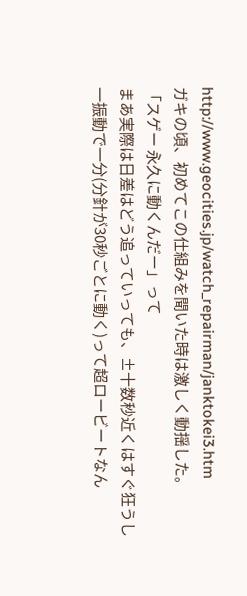http://www.geocities.jp/watch_repairman/janktokei3.htm
ガキの頃、初めてこの仕組みを聞いた時は激しく動揺した。
「スゲー 永久に動くんだー」って
まあ実際は日差はどう追っていっても、±十数秒近くはすぐ狂うし
一振動で一分(分針が30秒ごとに動く)って超ロービートなん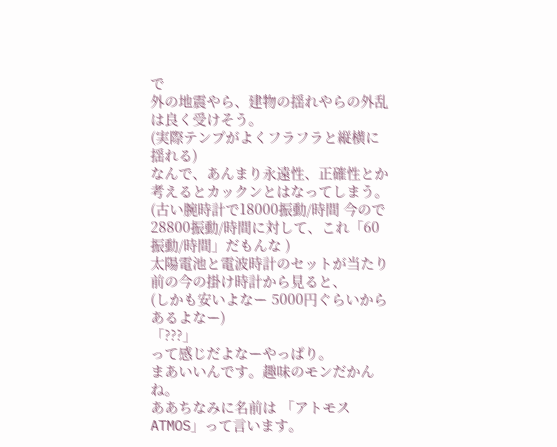で
外の地震やら、建物の揺れやらの外乱は良く受けそう。
(実際テンプがよくフラフラと縦横に揺れる)
なんで、あんまり永遠性、正確性とか考えるとカックンとはなってしまう。
(古い腕時計で18000振動/時間 今ので28800振動/時間に対して、これ「60振動/時間」だもんな )
太陽電池と電波時計のセットが当たり前の今の掛け時計から見ると、
(しかも安いよなー 5000円ぐらいからあるよなー)
「???」
って感じだよなーやっぱり。
まあいいんです。趣味のモンだかんね。
ああちなみに名前は 「アトモス ATMOS」って言います。